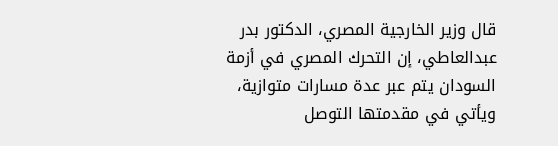قال وزير الخارجية المصري، الدكتور بدر عبدالعاطي، إن التحرك المصري في أزمة السودان يتم عبر عدة مسارات متوازية، ويأتي في مقدمتها التوصل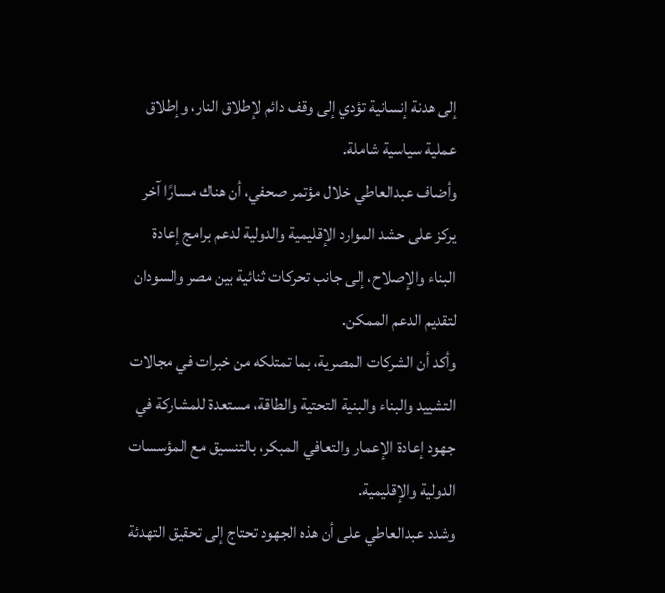إلى هدنة إنسانية تؤدي إلى وقف دائم لإطلاق النار، وإطلاق عملية سياسية شاملة.
وأضاف عبدالعاطي خلال مؤتمر صحفي، أن هناك مسارًا آخر يركز على حشد الموارد الإقليمية والدولية لدعم برامج إعادة البناء والإصلاح، إلى جانب تحركات ثنائية بين مصر والسودان لتقديم الدعم الممكن.
وأكد أن الشركات المصرية، بما تمتلكه من خبرات في مجالات التشييد والبناء والبنية التحتية والطاقة، مستعدة للمشاركة في جهود إعادة الإعمار والتعافي المبكر، بالتنسيق مع المؤسسات الدولية والإقليمية.
وشدد عبدالعاطي على أن هذه الجهود تحتاج إلى تحقيق التهدئة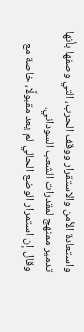واستعادة الأمن والاستقرار ووقف الحرب، التي وصفها بأنها تدمير ممنهج لمقدرات الشعب السوداني.
وقال إن استمرار الوضع الحالي لم يعد مقبولًا، خاصة مع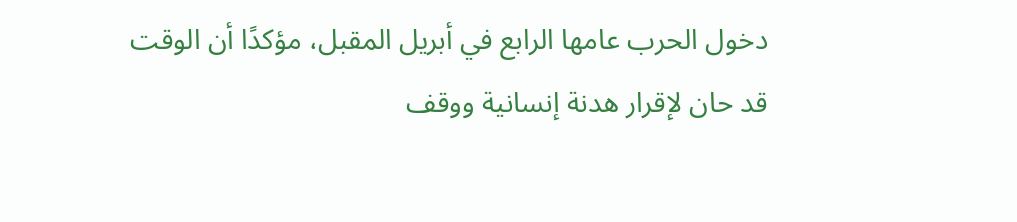دخول الحرب عامها الرابع في أبريل المقبل، مؤكدًا أن الوقت قد حان لإقرار هدنة إنسانية ووقف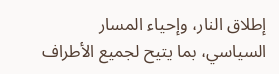إطلاق النار، وإحياء المسار السياسي، بما يتيح لجميع الأطراف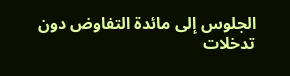الجلوس إلى مائدة التفاوض دون تدخلات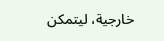خارجية، ليتمكن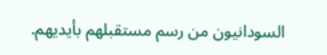السودانيون من رسم مستقبلهم بأيديهم.